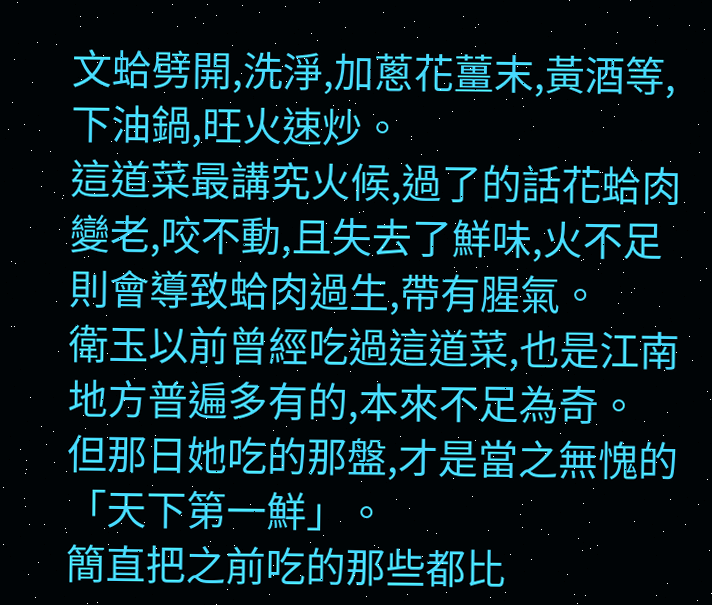文蛤劈開,洗淨,加蔥花薑末,黃酒等,下油鍋,旺火速炒。
這道菜最講究火候,過了的話花蛤肉變老,咬不動,且失去了鮮味,火不足則會導致蛤肉過生,帶有腥氣。
衛玉以前曾經吃過這道菜,也是江南地方普遍多有的,本來不足為奇。
但那日她吃的那盤,才是當之無愧的「天下第一鮮」。
簡直把之前吃的那些都比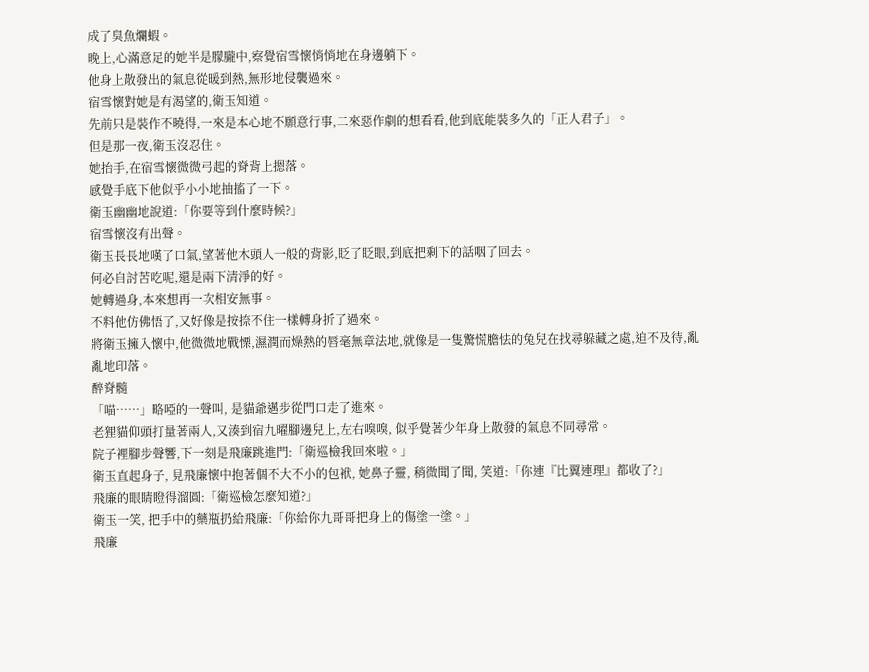成了臭魚爛蝦。
晚上,心滿意足的她半是朦朧中,察覺宿雪懷悄悄地在身邊躺下。
他身上散發出的氣息從暖到熱,無形地侵襲過來。
宿雪懷對她是有渴望的,衛玉知道。
先前只是裝作不曉得,一來是本心地不願意行事,二來惡作劇的想看看,他到底能裝多久的「正人君子」。
但是那一夜,衛玉沒忍住。
她抬手,在宿雪懷微微弓起的脊背上摁落。
感覺手底下他似乎小小地抽搐了一下。
衛玉幽幽地說道:「你要等到什麼時候?」
宿雪懷沒有出聲。
衛玉長長地嘆了口氣,望著他木頭人一般的背影,眨了眨眼,到底把剩下的話咽了回去。
何必自討苦吃呢,還是兩下清淨的好。
她轉過身,本來想再一次相安無事。
不料他仿佛悟了,又好像是按捺不住一樣轉身折了過來。
將衛玉擁入懷中,他微微地戰慄,濕潤而燥熱的唇毫無章法地,就像是一隻驚慌膽怯的兔兒在找尋躲藏之處,迫不及待,亂亂地印落。
醉脊髓
「喵……」略啞的一聲叫, 是貓爺邁步從門口走了進來。
老狸貓仰頭打量著兩人,又湊到宿九曜腳邊兒上,左右嗅嗅, 似乎覺著少年身上散發的氣息不同尋常。
院子裡腳步聲響,下一刻是飛廉跳進門:「衛巡檢我回來啦。」
衛玉直起身子, 見飛廉懷中抱著個不大不小的包袱, 她鼻子靈, 稍微聞了聞, 笑道:「你連『比翼連理』都收了?」
飛廉的眼睛瞪得溜圓:「衛巡檢怎麼知道?」
衛玉一笑, 把手中的藥瓶扔給飛廉:「你給你九哥哥把身上的傷塗一塗。」
飛廉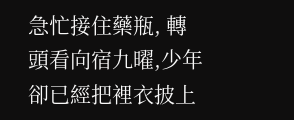急忙接住藥瓶, 轉頭看向宿九曜,少年卻已經把裡衣披上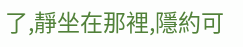了,靜坐在那裡,隱約可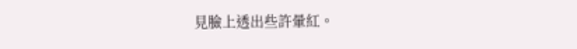見臉上透出些許暈紅。